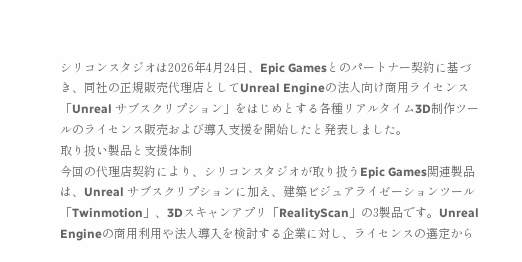シリコンスタジオは2026年4月24日、Epic Gamesとのパートナー契約に基づき、同社の正規販売代理店としてUnreal Engineの法人向け商用ライセンス「Unreal サブスクリプション」をはじめとする各種リアルタイム3D制作ツールのライセンス販売および導入支援を開始したと発表しました。
取り扱い製品と支援体制
今回の代理店契約により、シリコンスタジオが取り扱うEpic Games関連製品は、Unreal サブスクリプションに加え、建築ビジュアライゼーションツール「Twinmotion」、3Dスキャンアプリ「RealityScan」の3製品です。Unreal Engineの商用利用や法人導入を検討する企業に対し、ライセンスの選定から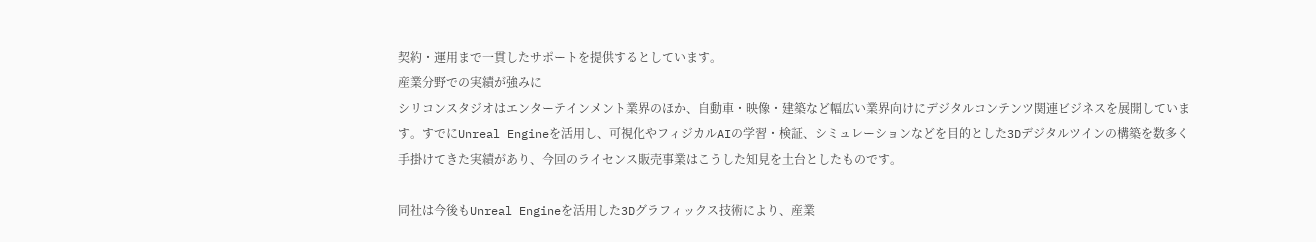契約・運用まで一貫したサポートを提供するとしています。
産業分野での実績が強みに
シリコンスタジオはエンターテインメント業界のほか、自動車・映像・建築など幅広い業界向けにデジタルコンテンツ関連ビジネスを展開しています。すでにUnreal Engineを活用し、可視化やフィジカルAIの学習・検証、シミュレーションなどを目的とした3Dデジタルツインの構築を数多く手掛けてきた実績があり、今回のライセンス販売事業はこうした知見を土台としたものです。

同社は今後もUnreal Engineを活用した3Dグラフィックス技術により、産業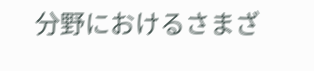分野におけるさまざ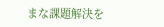まな課題解決を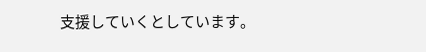支援していくとしています。